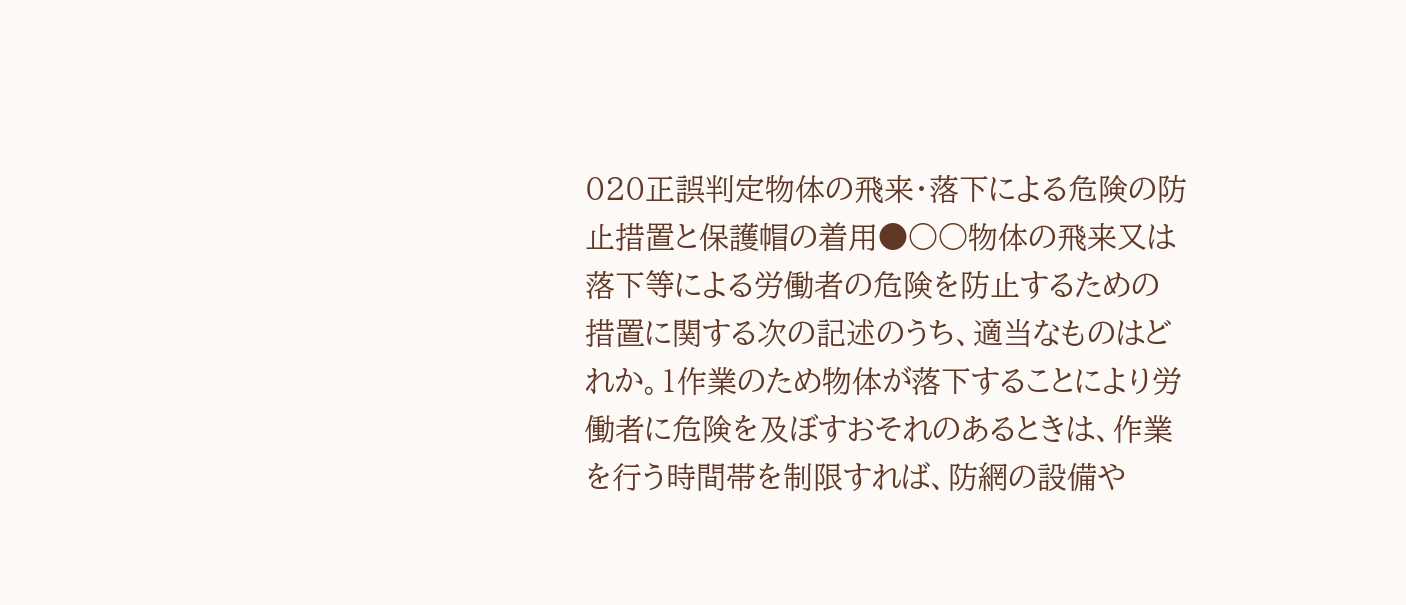020正誤判定物体の飛来・落下による危険の防止措置と保護帽の着用●○○物体の飛来又は落下等による労働者の危険を防止するための措置に関する次の記述のうち、適当なものはどれか。1作業のため物体が落下することにより労働者に危険を及ぼすおそれのあるときは、作業を行う時間帯を制限すれば、防網の設備や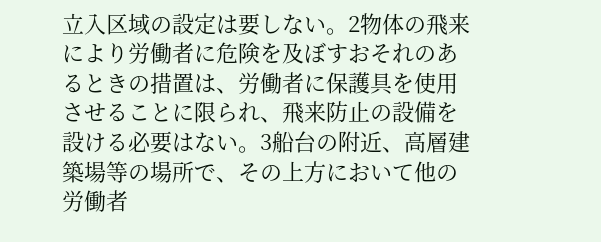立入区域の設定は要しない。2物体の飛来により労働者に危険を及ぼすおそれのあるときの措置は、労働者に保護具を使用させることに限られ、飛来防止の設備を設ける必要はない。3船台の附近、高層建築場等の場所で、その上方において他の労働者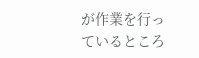が作業を行っているところ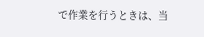で作業を行うときは、当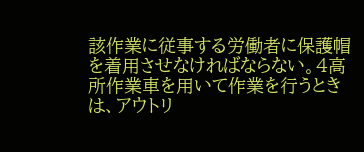該作業に従事する労働者に保護帽を着用させなければならない。4高所作業車を用いて作業を行うときは、アウトリ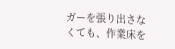ガーを張り出さなくても、作業床を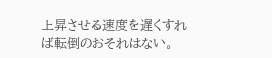上昇させる速度を遅くすれば転倒のおそれはない。